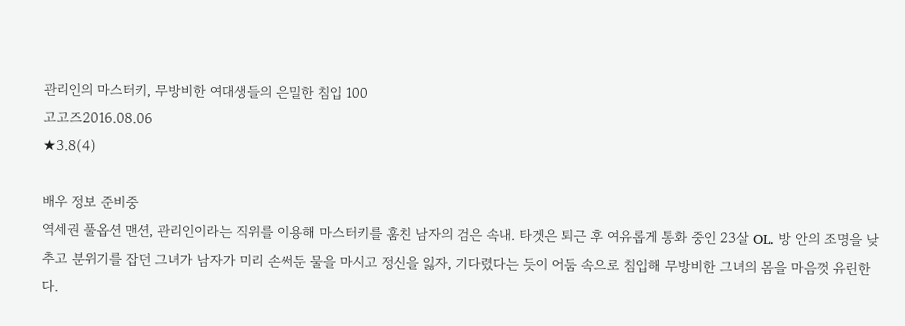관리인의 마스터키, 무방비한 여대생들의 은밀한 침입 100
고고즈2016.08.06
★3.8(4)

배우 정보 준비중
역세권 풀옵션 맨션, 관리인이라는 직위를 이용해 마스터키를 훔친 남자의 검은 속내. 타겟은 퇴근 후 여유롭게 통화 중인 23살 OL. 방 안의 조명을 낮추고 분위기를 잡던 그녀가 남자가 미리 손써둔 물을 마시고 정신을 잃자, 기다렸다는 듯이 어둠 속으로 침입해 무방비한 그녀의 몸을 마음껏 유린한다.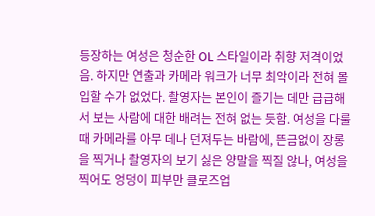등장하는 여성은 청순한 OL 스타일이라 취향 저격이었음. 하지만 연출과 카메라 워크가 너무 최악이라 전혀 몰입할 수가 없었다. 촬영자는 본인이 즐기는 데만 급급해서 보는 사람에 대한 배려는 전혀 없는 듯함. 여성을 다룰 때 카메라를 아무 데나 던져두는 바람에, 뜬금없이 장롱을 찍거나 촬영자의 보기 싫은 양말을 찍질 않나, 여성을 찍어도 엉덩이 피부만 클로즈업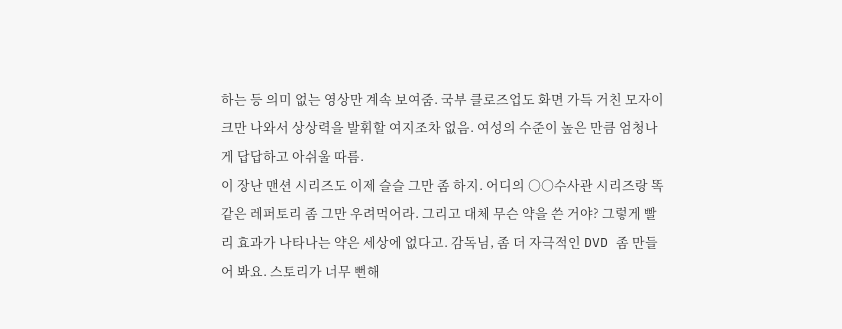하는 등 의미 없는 영상만 계속 보여줌. 국부 클로즈업도 화면 가득 거친 모자이크만 나와서 상상력을 발휘할 여지조차 없음. 여성의 수준이 높은 만큼 엄청나게 답답하고 아쉬울 따름.
이 장난 맨션 시리즈도 이제 슬슬 그만 좀 하지. 어디의 ○○수사관 시리즈랑 똑같은 레퍼토리 좀 그만 우려먹어라. 그리고 대체 무슨 약을 쓴 거야? 그렇게 빨리 효과가 나타나는 약은 세상에 없다고. 감독님, 좀 더 자극적인 DVD 좀 만들어 봐요. 스토리가 너무 뻔해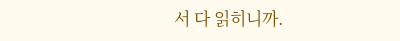서 다 읽히니까.